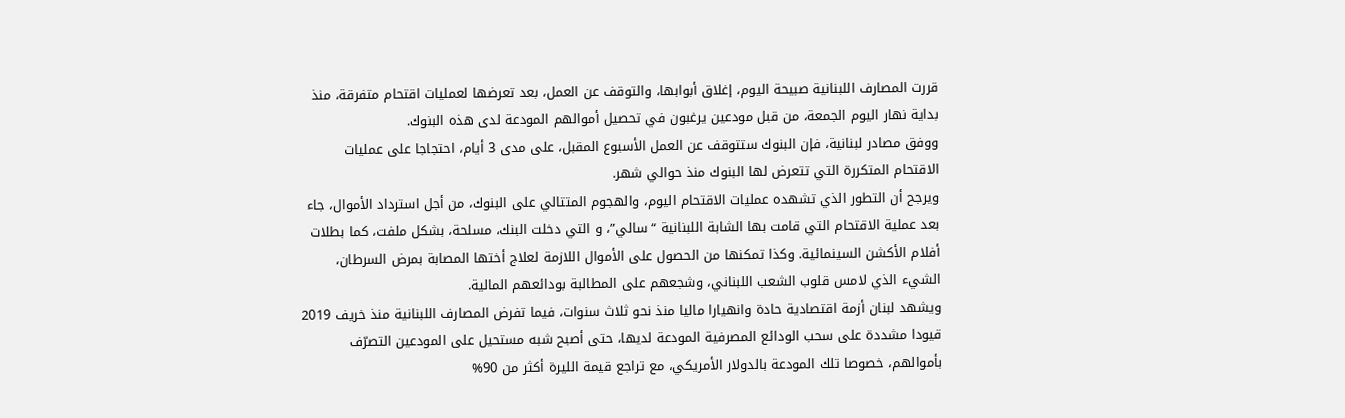قررت المصارف اللبنانية صبيحة اليوم، إغلاق أبوابها، والتوقف عن العمل، بعد تعرضها لعمليات اقتحام متفرقة، منذ بداية نهار اليوم الجمعة، من قبل مودعين يرغبون في تحصيل أموالهم المودعة لدى هذه البنوك.
ووفق مصادر لبنانية، فإن البنوك ستتوقف عن العمل الأسبوع المقبل، على مدى 3 أيام، احتجاجا على عمليات الاقتحام المتكررة التي تتعرض لها البنوك منذ حوالي شهر.
ويرجح أن التطور الذي تشهده عمليات الاقتحام اليوم، والهجوم المتتالي على البنوك، من أجل استرداد الأموال، جاء بعد عملية الاقتحام التي قامت بها الشابة اللبنانية “سالي”، و التي دخلت البنك، مسلحة، بشكل ملفت، كما بطلات أفلام الأكشن السينمائية. وكذا تمكنها من الحصول على الأموال اللازمة لعلاج أختها المصابة بمرض السرطان، الشيء الذي لامس قلوب الشعب اللبناني، وشجعهم على المطالبة بودائعهم المالية.
ويشهد لبنان أزمة اقتصادية حادة وانهيارا ماليا منذ نحو ثلاث سنوات، فيما تفرض المصارف اللبنانية منذ خريف 2019 قيودا مشددة على سحب الودائع المصرفية المودعة لديها، حتى أصبح شبه مستحيل على المودعين التصرّف بأموالهم، خصوصا تلك المودعة بالدولار الأمريكي، مع تراجع قيمة الليرة أكثر من 90%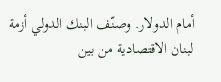أمام الدولار. وصنّف البنك الدولي أزمة لبنان الاقتصادية من بين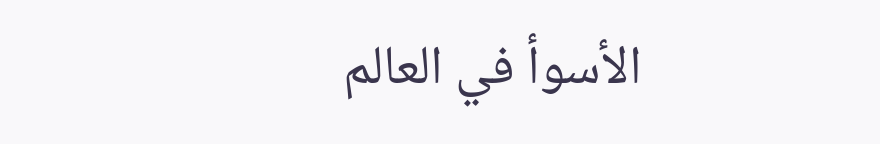الأسوأ في العالم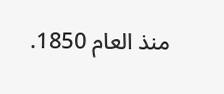منذ العام 1850.